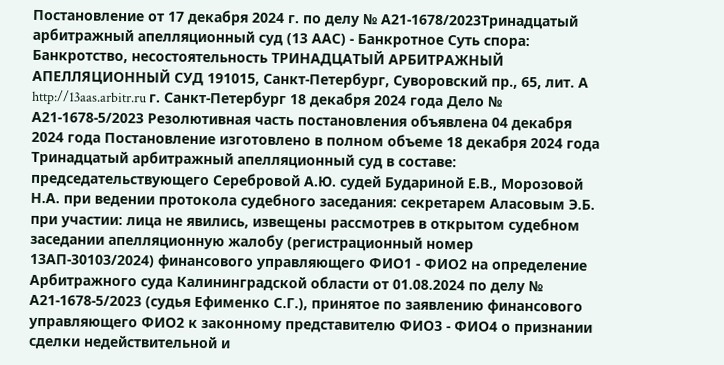Постановление от 17 декабря 2024 г. по делу № А21-1678/2023Тринадцатый арбитражный апелляционный суд (13 ААС) - Банкротное Суть спора: Банкротство, несостоятельность ТРИНАДЦАТЫЙ АРБИТРАЖНЫЙ АПЕЛЛЯЦИОННЫЙ СУД 191015, Санкт-Петербург, Суворовский пр., 65, лит. А http://13aas.arbitr.ru г. Санкт-Петербург 18 декабря 2024 года Дело № А21-1678-5/2023 Резолютивная часть постановления объявлена 04 декабря 2024 года Постановление изготовлено в полном объеме 18 декабря 2024 года Тринадцатый арбитражный апелляционный суд в составе: председательствующего Серебровой А.Ю. судей Будариной Е.В., Морозовой Н.А. при ведении протокола судебного заседания: секретарем Аласовым Э.Б. при участии: лица не явились, извещены рассмотрев в открытом судебном заседании апелляционную жалобу (регистрационный номер 13АП-30103/2024) финансового управляющего ФИО1 - ФИО2 на определение Арбитражного суда Калининградской области от 01.08.2024 по делу № А21-1678-5/2023 (судья Ефименко С.Г.), принятое по заявлению финансового управляющего ФИО2 к законному представителю ФИО3 - ФИО4 о признании сделки недействительной и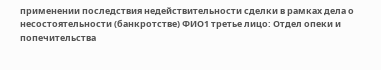применении последствия недействительности сделки в рамках дела о несостоятельности (банкротстве) ФИО1 третье лицо: Отдел опеки и попечительства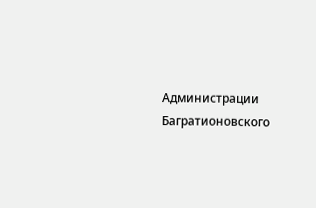Администрации Багратионовского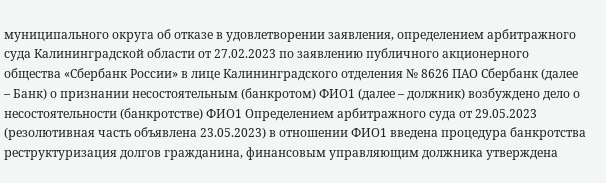муниципального округа об отказе в удовлетворении заявления, определением арбитражного суда Калининградской области от 27.02.2023 по заявлению публичного акционерного общества «Сбербанк России» в лице Калининградского отделения № 8626 ПАО Сбербанк (далее – Банк) о признании несостоятельным (банкротом) ФИО1 (далее – должник) возбуждено дело о несостоятельности (банкротстве) ФИО1 Определением арбитражного суда от 29.05.2023 (резолютивная часть объявлена 23.05.2023) в отношении ФИО1 введена процедура банкротства реструктуризация долгов гражданина, финансовым управляющим должника утверждена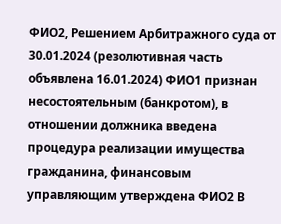ФИО2, Решением Арбитражного суда от 30.01.2024 (резолютивная часть объявлена 16.01.2024) ФИО1 признан несостоятельным (банкротом), в отношении должника введена процедура реализации имущества гражданина, финансовым управляющим утверждена ФИО2 В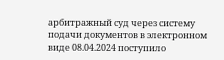арбитражный суд через систему подачи документов в электронном виде 08.04.2024 поступило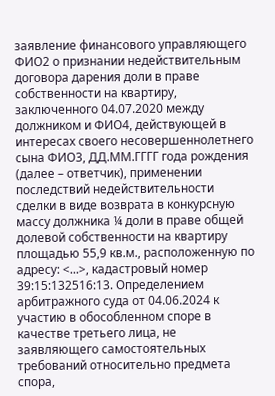заявление финансового управляющего ФИО2 о признании недействительным договора дарения доли в праве собственности на квартиру, заключенного 04.07.2020 между должником и ФИО4, действующей в интересах своего несовершеннолетнего сына ФИО3, ДД.ММ.ГГГГ года рождения (далее – ответчик), применении последствий недействительности сделки в виде возврата в конкурсную массу должника ¼ доли в праве общей долевой собственности на квартиру площадью 55,9 кв.м., расположенную по адресу: <...>, кадастровый номер 39:15:132516:13. Определением арбитражного суда от 04.06.2024 к участию в обособленном споре в качестве третьего лица, не заявляющего самостоятельных требований относительно предмета спора,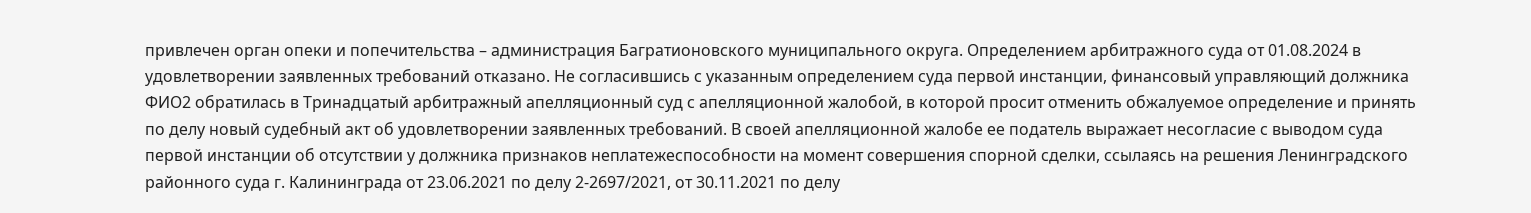привлечен орган опеки и попечительства – администрация Багратионовского муниципального округа. Определением арбитражного суда от 01.08.2024 в удовлетворении заявленных требований отказано. Не согласившись с указанным определением суда первой инстанции, финансовый управляющий должника ФИО2 обратилась в Тринадцатый арбитражный апелляционный суд с апелляционной жалобой, в которой просит отменить обжалуемое определение и принять по делу новый судебный акт об удовлетворении заявленных требований. В своей апелляционной жалобе ее податель выражает несогласие с выводом суда первой инстанции об отсутствии у должника признаков неплатежеспособности на момент совершения спорной сделки, ссылаясь на решения Ленинградского районного суда г. Калининграда от 23.06.2021 по делу 2-2697/2021, от 30.11.2021 по делу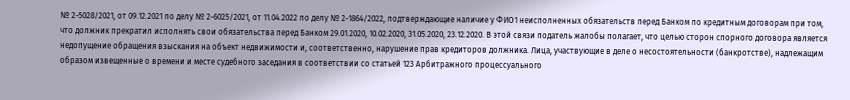№ 2-5028/2021, от 09.12.2021 по делу № 2-6025/2021, от 11.04.2022 по делу № 2-1864/2022, подтверждающие наличие у ФИО1 неисполненных обязательств перед Банком по кредитным договорам при том, что должник прекратил исполнять свои обязательства перед Банком 29.01.2020, 10.02.2020, 31.05.2020, 23.12.2020. В этой связи податель жалобы полагает, что целью сторон спорного договора является недопущение обращения взыскания на объект недвижимости и, соответственно, нарушение прав кредиторов должника. Лица, участвующие в деле о несостоятельности (банкротстве), надлежащим образом извещенные о времени и месте судебного заседания в соответствии со статьей 123 Арбитражного процессуального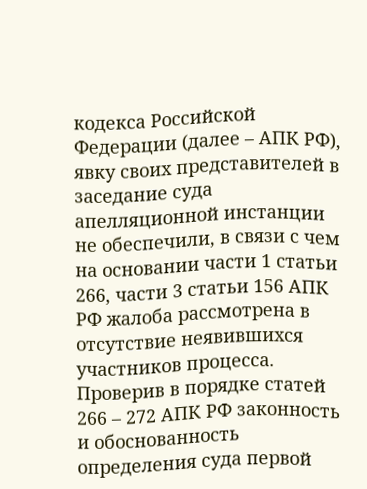кодекса Российской Федерации (далее – АПК РФ), явку своих представителей в заседание суда апелляционной инстанции не обеспечили, в связи с чем на основании части 1 статьи 266, части 3 статьи 156 АПК РФ жалоба рассмотрена в отсутствие неявившихся участников процесса. Проверив в порядке статей 266 – 272 АПК РФ законность и обоснованность определения суда первой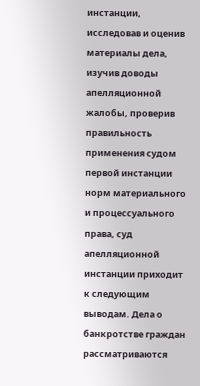инстанции, исследовав и оценив материалы дела, изучив доводы апелляционной жалобы, проверив правильность применения судом первой инстанции норм материального и процессуального права, суд апелляционной инстанции приходит к следующим выводам. Дела о банкротстве граждан рассматриваются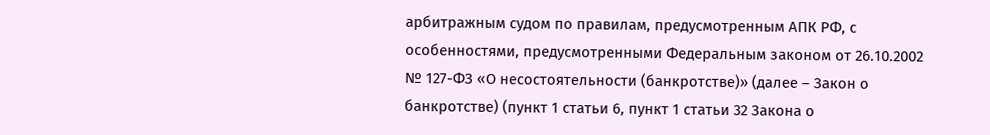арбитражным судом по правилам, предусмотренным АПК РФ, с особенностями, предусмотренными Федеральным законом от 26.10.2002 № 127-ФЗ «О несостоятельности (банкротстве)» (далее – Закон о банкротстве) (пункт 1 статьи 6, пункт 1 статьи 32 Закона о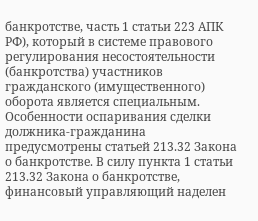банкротстве, часть 1 статьи 223 АПК РФ), который в системе правового регулирования несостоятельности (банкротства) участников гражданского (имущественного) оборота является специальным. Особенности оспаривания сделки должника-гражданина предусмотрены статьей 213.32 Закона о банкротстве. В силу пункта 1 статьи 213.32 Закона о банкротстве, финансовый управляющий наделен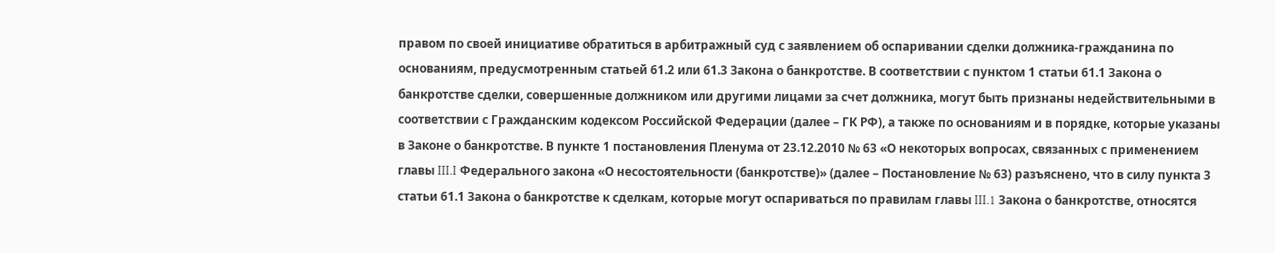правом по своей инициативе обратиться в арбитражный суд с заявлением об оспаривании сделки должника-гражданина по основаниям, предусмотренным статьей 61.2 или 61.3 Закона о банкротстве. В соответствии с пунктом 1 статьи 61.1 Закона о банкротстве сделки, совершенные должником или другими лицами за счет должника, могут быть признаны недействительными в соответствии с Гражданским кодексом Российской Федерации (далее – ГК РФ), а также по основаниям и в порядке, которые указаны в Законе о банкротстве. В пункте 1 постановления Пленума от 23.12.2010 № 63 «О некоторых вопросах, связанных с применением главы III.I Федерального закона «О несостоятельности (банкротстве)» (далее – Постановление № 63) разъяснено, что в силу пункта 3 статьи 61.1 Закона о банкротстве к сделкам, которые могут оспариваться по правилам главы III.1 Закона о банкротстве, относятся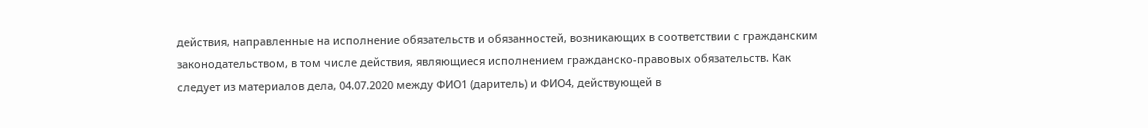действия, направленные на исполнение обязательств и обязанностей, возникающих в соответствии с гражданским законодательством, в том числе действия, являющиеся исполнением гражданско-правовых обязательств. Как следует из материалов дела, 04.07.2020 между ФИО1 (даритель) и ФИО4, действующей в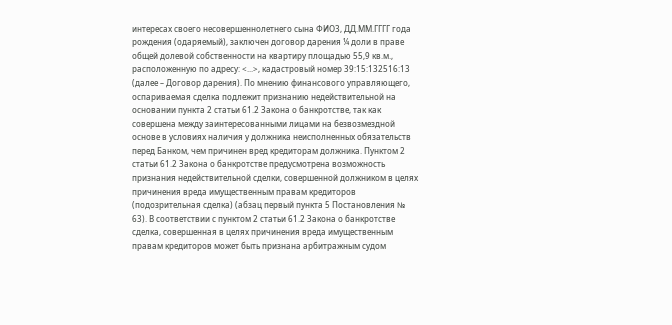интересах своего несовершеннолетнего сына ФИО3, ДД.ММ.ГГГГ года рождения (одаряемый), заключен договор дарения ¼ доли в праве общей долевой собственности на квартиру площадью 55,9 кв.м., расположенную по адресу: <...>, кадастровый номер 39:15:132516:13 (далее – Договор дарения). По мнению финансового управляющего, оспариваемая сделка подлежит признанию недействительной на основании пункта 2 статьи 61.2 Закона о банкротстве, так как совершена между заинтересованными лицами на безвозмездной основе в условиях наличия у должника неисполненных обязательств перед Банком, чем причинен вред кредиторам должника. Пунктом 2 статьи 61.2 Закона о банкротстве предусмотрена возможность признания недействительной сделки, совершенной должником в целях причинения вреда имущественным правам кредиторов (подозрительная сделка) (абзац первый пункта 5 Постановления № 63). В соответствии с пунктом 2 статьи 61.2 Закона о банкротстве сделка, совершенная в целях причинения вреда имущественным правам кредиторов может быть признана арбитражным судом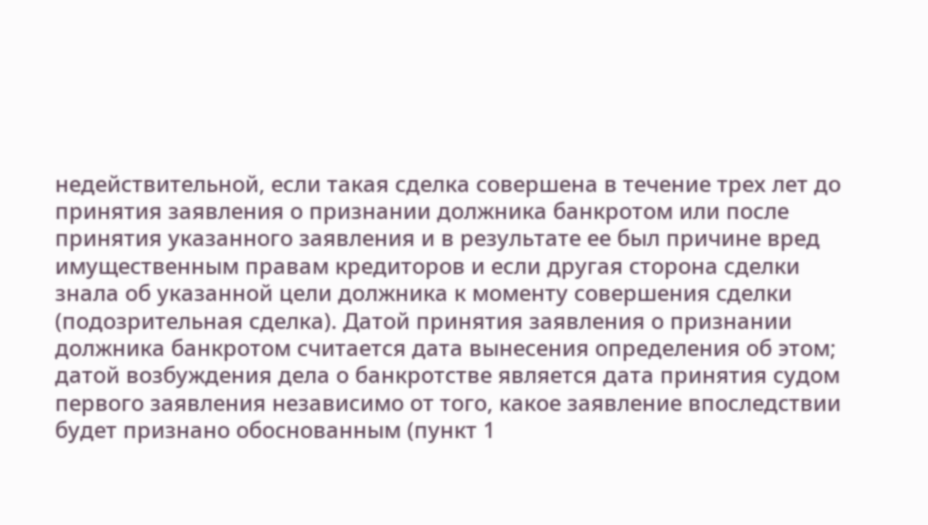недействительной, если такая сделка совершена в течение трех лет до принятия заявления о признании должника банкротом или после принятия указанного заявления и в результате ее был причине вред имущественным правам кредиторов и если другая сторона сделки знала об указанной цели должника к моменту совершения сделки (подозрительная сделка). Датой принятия заявления о признании должника банкротом считается дата вынесения определения об этом; датой возбуждения дела о банкротстве является дата принятия судом первого заявления независимо от того, какое заявление впоследствии будет признано обоснованным (пункт 1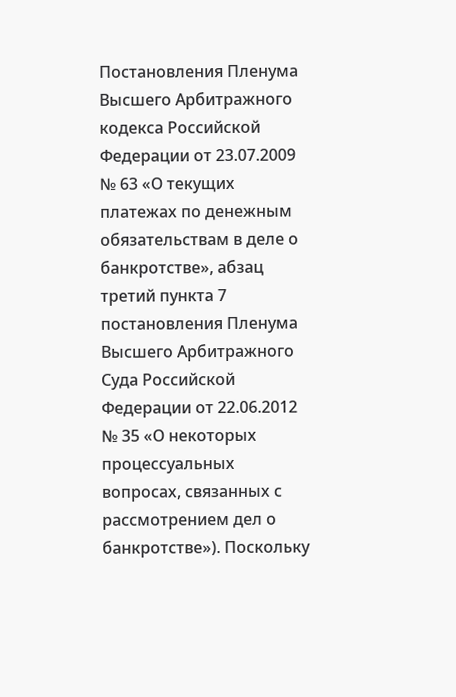Постановления Пленума Высшего Арбитражного кодекса Российской Федерации от 23.07.2009 № 63 «О текущих платежах по денежным обязательствам в деле о банкротстве», абзац третий пункта 7 постановления Пленума Высшего Арбитражного Суда Российской Федерации от 22.06.2012 № 35 «О некоторых процессуальных вопросах, связанных с рассмотрением дел о банкротстве»). Поскольку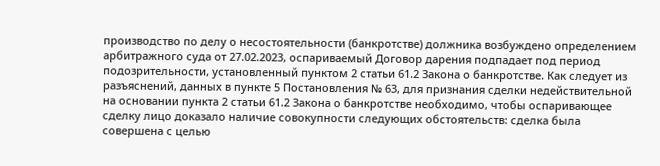производство по делу о несостоятельности (банкротстве) должника возбуждено определением арбитражного суда от 27.02.2023, оспариваемый Договор дарения подпадает под период подозрительности, установленный пунктом 2 статьи 61.2 Закона о банкротстве. Как следует из разъяснений, данных в пункте 5 Постановления № 63, для признания сделки недействительной на основании пункта 2 статьи 61.2 Закона о банкротстве необходимо, чтобы оспаривающее сделку лицо доказало наличие совокупности следующих обстоятельств: сделка была совершена с целью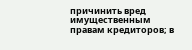причинить вред имущественным правам кредиторов; в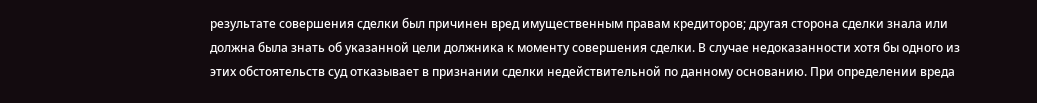результате совершения сделки был причинен вред имущественным правам кредиторов; другая сторона сделки знала или должна была знать об указанной цели должника к моменту совершения сделки. В случае недоказанности хотя бы одного из этих обстоятельств суд отказывает в признании сделки недействительной по данному основанию. При определении вреда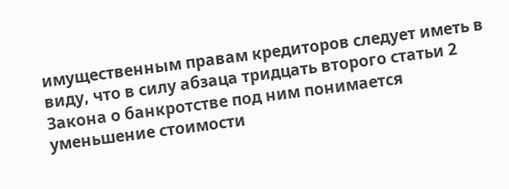имущественным правам кредиторов следует иметь в виду, что в силу абзаца тридцать второго статьи 2 Закона о банкротстве под ним понимается уменьшение стоимости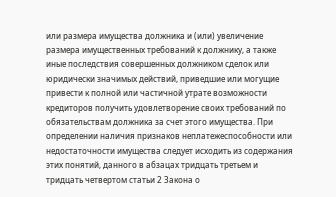или размера имущества должника и (или) увеличение размера имущественных требований к должнику, а также иные последствия совершенных должником сделок или юридически значимых действий, приведшие или могущие привести к полной или частичной утрате возможности кредиторов получить удовлетворение своих требований по обязательствам должника за счет этого имущества. При определении наличия признаков неплатежеспособности или недостаточности имущества следует исходить из содержания этих понятий, данного в абзацах тридцать третьем и тридцать четвертом статьи 2 Закона о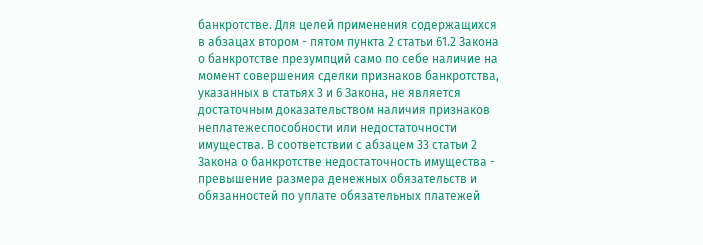банкротстве. Для целей применения содержащихся в абзацах втором - пятом пункта 2 статьи 61.2 Закона о банкротстве презумпций само по себе наличие на момент совершения сделки признаков банкротства, указанных в статьях 3 и 6 Закона, не является достаточным доказательством наличия признаков неплатежеспособности или недостаточности имущества. В соответствии с абзацем 33 статьи 2 Закона о банкротстве недостаточность имущества - превышение размера денежных обязательств и обязанностей по уплате обязательных платежей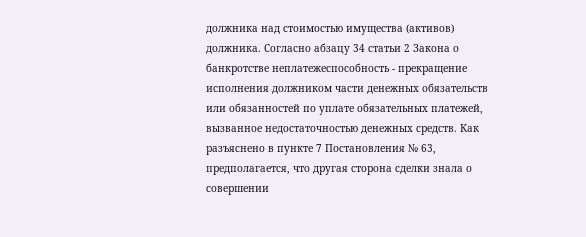должника над стоимостью имущества (активов) должника. Согласно абзацу 34 статьи 2 Закона о банкротстве неплатежеспособность - прекращение исполнения должником части денежных обязательств или обязанностей по уплате обязательных платежей, вызванное недостаточностью денежных средств. Как разъяснено в пункте 7 Постановления № 63, предполагается, что другая сторона сделки знала о совершении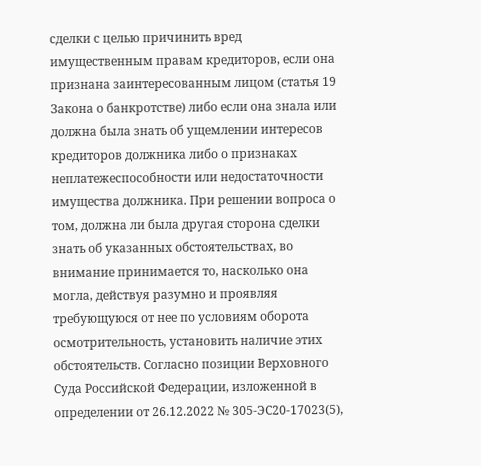сделки с целью причинить вред имущественным правам кредиторов, если она признана заинтересованным лицом (статья 19 Закона о банкротстве) либо если она знала или должна была знать об ущемлении интересов кредиторов должника либо о признаках неплатежеспособности или недостаточности имущества должника. При решении вопроса о том, должна ли была другая сторона сделки знать об указанных обстоятельствах, во внимание принимается то, насколько она могла, действуя разумно и проявляя требующуюся от нее по условиям оборота осмотрительность, установить наличие этих обстоятельств. Согласно позиции Верховного Суда Российской Федерации, изложенной в определении от 26.12.2022 № 305-ЭС20-17023(5),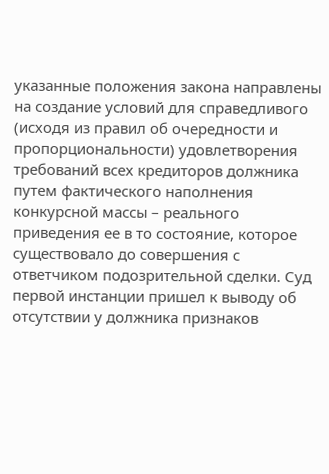указанные положения закона направлены на создание условий для справедливого (исходя из правил об очередности и пропорциональности) удовлетворения требований всех кредиторов должника путем фактического наполнения конкурсной массы – реального приведения ее в то состояние, которое существовало до совершения с ответчиком подозрительной сделки. Суд первой инстанции пришел к выводу об отсутствии у должника признаков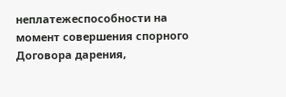неплатежеспособности на момент совершения спорного Договора дарения,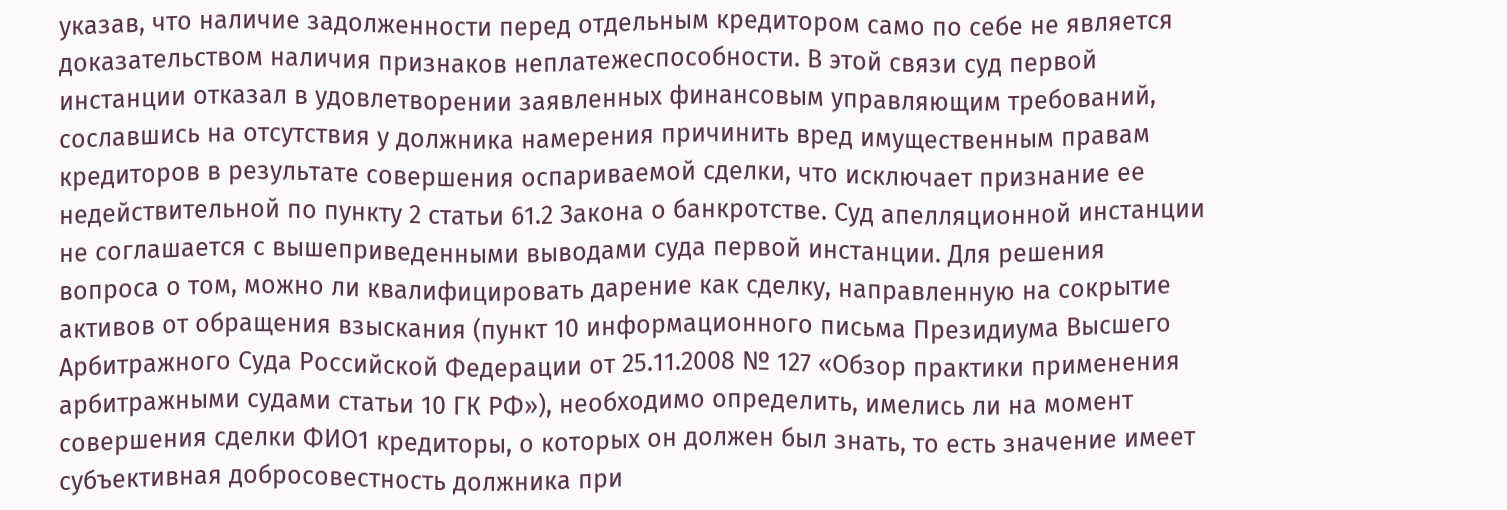указав, что наличие задолженности перед отдельным кредитором само по себе не является доказательством наличия признаков неплатежеспособности. В этой связи суд первой инстанции отказал в удовлетворении заявленных финансовым управляющим требований, сославшись на отсутствия у должника намерения причинить вред имущественным правам кредиторов в результате совершения оспариваемой сделки, что исключает признание ее недействительной по пункту 2 статьи 61.2 Закона о банкротстве. Суд апелляционной инстанции не соглашается с вышеприведенными выводами суда первой инстанции. Для решения вопроса о том, можно ли квалифицировать дарение как сделку, направленную на сокрытие активов от обращения взыскания (пункт 10 информационного письма Президиума Высшего Арбитражного Суда Российской Федерации от 25.11.2008 № 127 «Обзор практики применения арбитражными судами статьи 10 ГК РФ»), необходимо определить, имелись ли на момент совершения сделки ФИО1 кредиторы, о которых он должен был знать, то есть значение имеет субъективная добросовестность должника при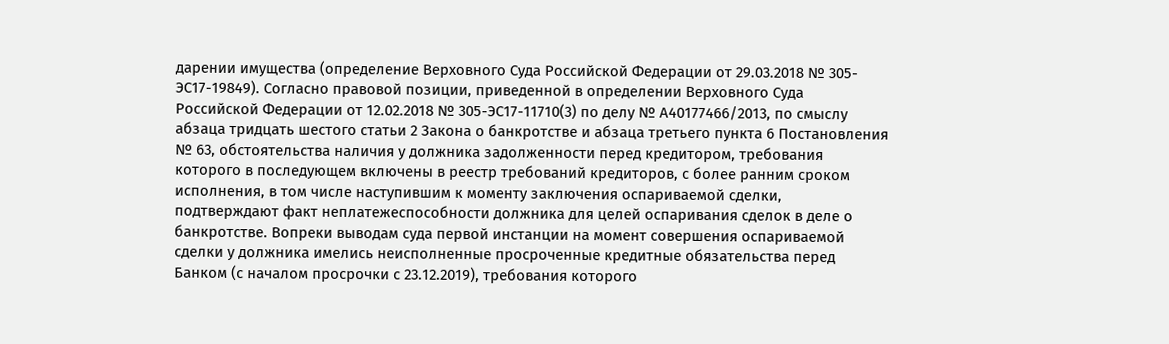дарении имущества (определение Верховного Суда Российской Федерации от 29.03.2018 № 305- ЭС17-19849). Согласно правовой позиции, приведенной в определении Верховного Суда Российской Федерации от 12.02.2018 № 305-ЭС17-11710(3) по делу № А40177466/2013, по смыслу абзаца тридцать шестого статьи 2 Закона о банкротстве и абзаца третьего пункта 6 Постановления № 63, обстоятельства наличия у должника задолженности перед кредитором, требования которого в последующем включены в реестр требований кредиторов, с более ранним сроком исполнения, в том числе наступившим к моменту заключения оспариваемой сделки, подтверждают факт неплатежеспособности должника для целей оспаривания сделок в деле о банкротстве. Вопреки выводам суда первой инстанции на момент совершения оспариваемой сделки у должника имелись неисполненные просроченные кредитные обязательства перед Банком (с началом просрочки с 23.12.2019), требования которого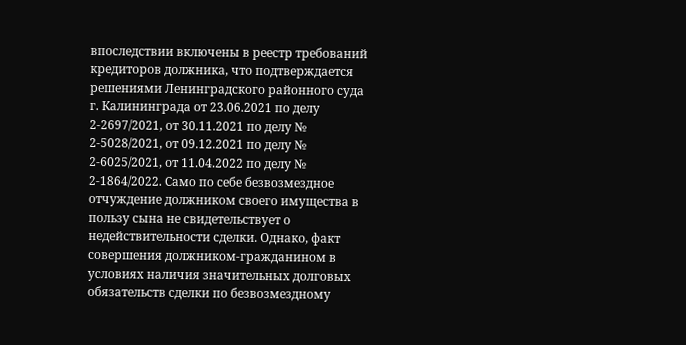впоследствии включены в реестр требований кредиторов должника, что подтверждается решениями Ленинградского районного суда г. Калининграда от 23.06.2021 по делу 2-2697/2021, от 30.11.2021 по делу № 2-5028/2021, от 09.12.2021 по делу № 2-6025/2021, от 11.04.2022 по делу № 2-1864/2022. Само по себе безвозмездное отчуждение должником своего имущества в пользу сына не свидетельствует о недействительности сделки. Однако, факт совершения должником-гражданином в условиях наличия значительных долговых обязательств сделки по безвозмездному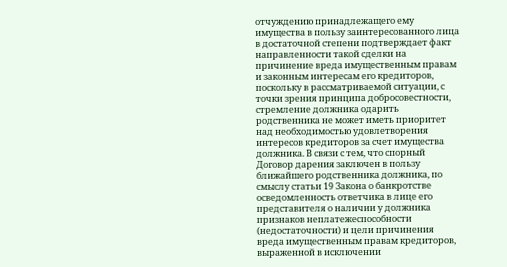отчуждению принадлежащего ему имущества в пользу заинтересованного лица в достаточной степени подтверждает факт направленности такой сделки на причинение вреда имущественным правам и законным интересам его кредиторов, поскольку в рассматриваемой ситуации, с точки зрения принципа добросовестности, стремление должника одарить родственника не может иметь приоритет над необходимостью удовлетворения интересов кредиторов за счет имущества должника. В связи с тем, что спорный Договор дарения заключен в пользу ближайшего родственника должника, по смыслу статьи 19 Закона о банкротстве осведомленность ответчика в лице его представителя о наличии у должника признаков неплатежеспособности (недостаточности) и цели причинения вреда имущественным правам кредиторов, выраженной в исключении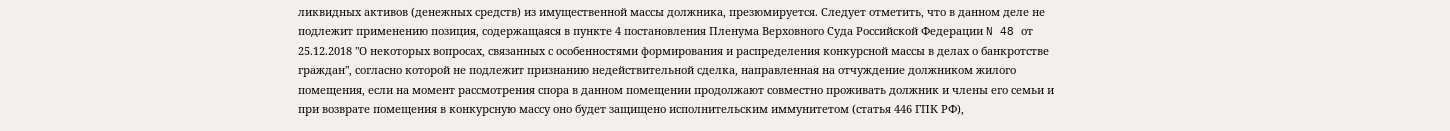ликвидных активов (денежных средств) из имущественной массы должника, презюмируется. Следует отметить, что в данном деле не подлежит применению позиция, содержащаяся в пункте 4 постановления Пленума Верховного Суда Российской Федерации N 48 от 25.12.2018 "О некоторых вопросах, связанных с особенностями формирования и распределения конкурсной массы в делах о банкротстве граждан", согласно которой не подлежит признанию недействительной сделка, направленная на отчуждение должником жилого помещения, если на момент рассмотрения спора в данном помещении продолжают совместно проживать должник и члены его семьи и при возврате помещения в конкурсную массу оно будет защищено исполнительским иммунитетом (статья 446 ГПК РФ),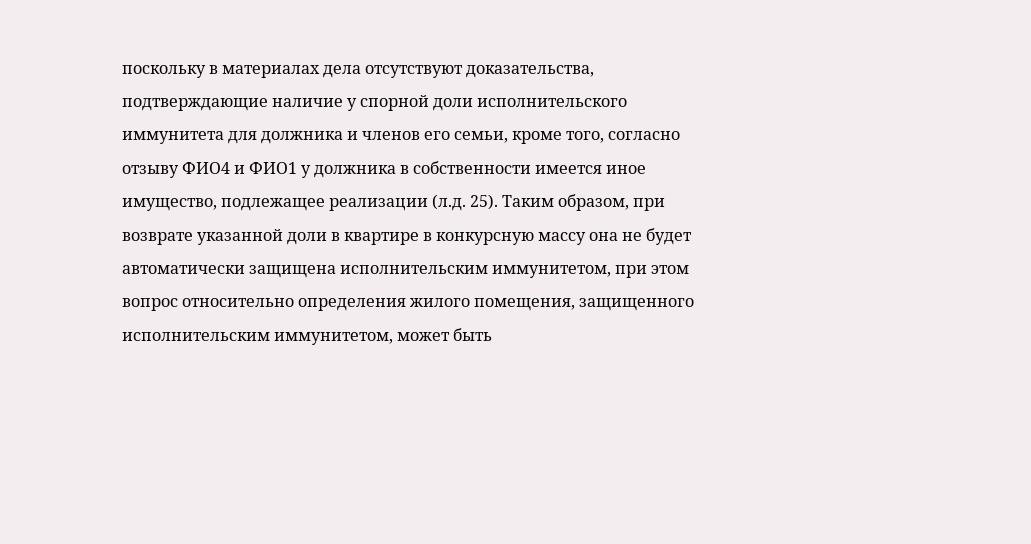поскольку в материалах дела отсутствуют доказательства, подтверждающие наличие у спорной доли исполнительского иммунитета для должника и членов его семьи, кроме того, согласно отзыву ФИО4 и ФИО1 у должника в собственности имеется иное имущество, подлежащее реализации (л.д. 25). Таким образом, при возврате указанной доли в квартире в конкурсную массу она не будет автоматически защищена исполнительским иммунитетом, при этом вопрос относительно определения жилого помещения, защищенного исполнительским иммунитетом, может быть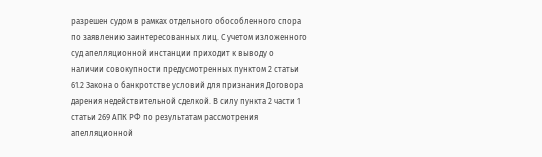разрешен судом в рамках отдельного обособленного спора по заявлению заинтересованных лиц. С учетом изложенного суд апелляционной инстанции приходит к выводу о наличии совокупности предусмотренных пунктом 2 статьи 61.2 Закона о банкротстве условий для признания Договора дарения недействительной сделкой. В силу пункта 2 части 1 статьи 269 АПК РФ по результатам рассмотрения апелляционной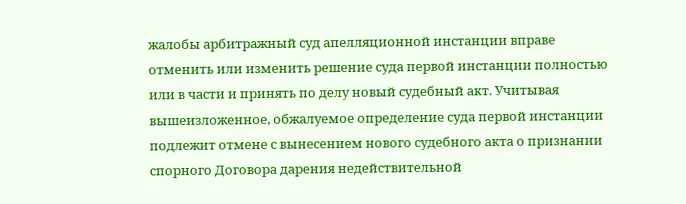жалобы арбитражный суд апелляционной инстанции вправе отменить или изменить решение суда первой инстанции полностью или в части и принять по делу новый судебный акт. Учитывая вышеизложенное, обжалуемое определение суда первой инстанции подлежит отмене с вынесением нового судебного акта о признании спорного Договора дарения недействительной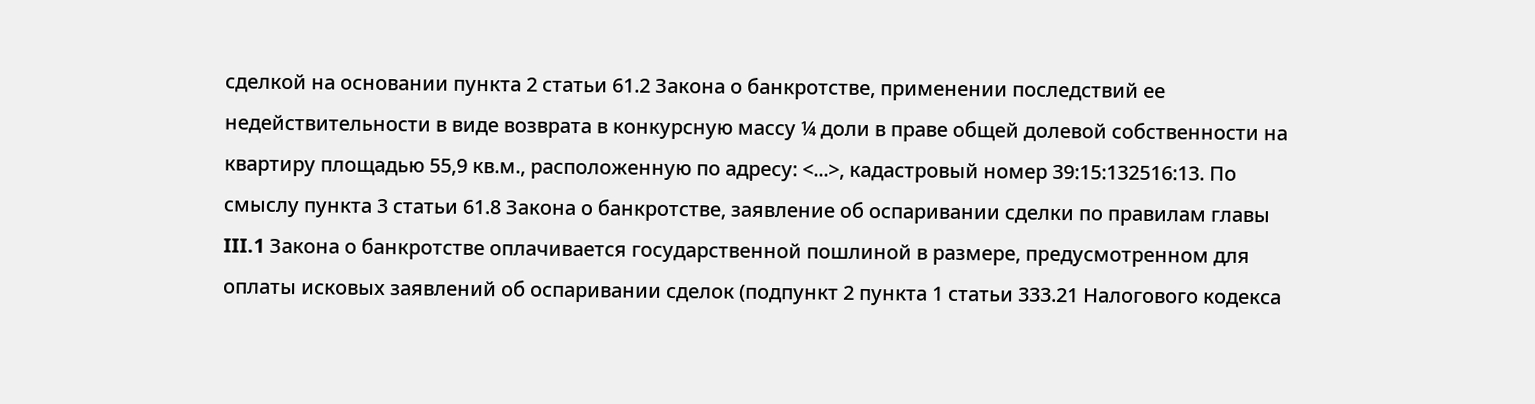сделкой на основании пункта 2 статьи 61.2 Закона о банкротстве, применении последствий ее недействительности в виде возврата в конкурсную массу ¼ доли в праве общей долевой собственности на квартиру площадью 55,9 кв.м., расположенную по адресу: <...>, кадастровый номер 39:15:132516:13. По смыслу пункта 3 статьи 61.8 Закона о банкротстве, заявление об оспаривании сделки по правилам главы III.1 Закона о банкротстве оплачивается государственной пошлиной в размере, предусмотренном для оплаты исковых заявлений об оспаривании сделок (подпункт 2 пункта 1 статьи 333.21 Налогового кодекса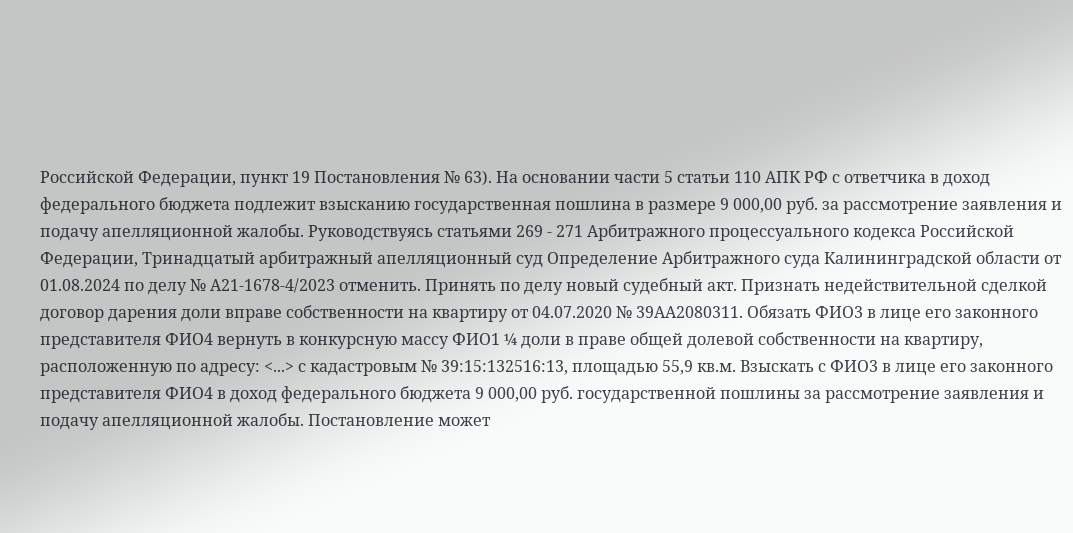Российской Федерации, пункт 19 Постановления № 63). На основании части 5 статьи 110 АПК РФ с ответчика в доход федерального бюджета подлежит взысканию государственная пошлина в размере 9 000,00 руб. за рассмотрение заявления и подачу апелляционной жалобы. Руководствуясь статьями 269 - 271 Арбитражного процессуального кодекса Российской Федерации, Тринадцатый арбитражный апелляционный суд Определение Арбитражного суда Калининградской области от 01.08.2024 по делу № А21-1678-4/2023 отменить. Принять по делу новый судебный акт. Признать недействительной сделкой договор дарения доли вправе собственности на квартиру от 04.07.2020 № 39АА2080311. Обязать ФИО3 в лице его законного представителя ФИО4 вернуть в конкурсную массу ФИО1 ¼ доли в праве общей долевой собственности на квартиру, расположенную по адресу: <...> с кадастровым № 39:15:132516:13, площадью 55,9 кв.м. Взыскать с ФИО3 в лице его законного представителя ФИО4 в доход федерального бюджета 9 000,00 руб. государственной пошлины за рассмотрение заявления и подачу апелляционной жалобы. Постановление может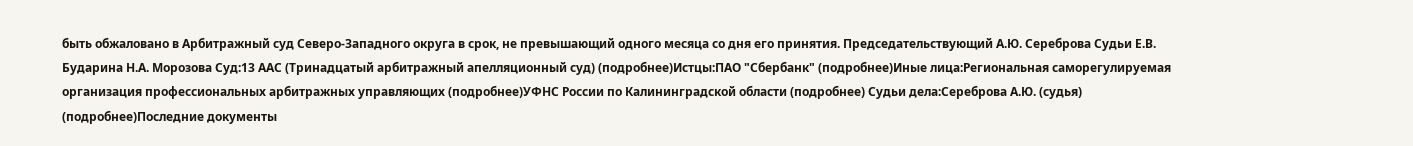быть обжаловано в Арбитражный суд Северо-Западного округа в срок, не превышающий одного месяца со дня его принятия. Председательствующий А.Ю. Сереброва Судьи Е.В. Бударина Н.А. Морозова Суд:13 ААС (Тринадцатый арбитражный апелляционный суд) (подробнее)Истцы:ПАО "Сбербанк" (подробнее)Иные лица:Региональная саморегулируемая организация профессиональных арбитражных управляющих (подробнее)УФНС России по Калининградской области (подробнее) Судьи дела:Сереброва А.Ю. (судья) (подробнее)Последние документы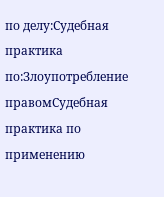по делу:Судебная практика по:Злоупотребление правомСудебная практика по применению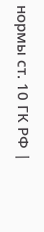нормы ст. 10 ГК РФ |